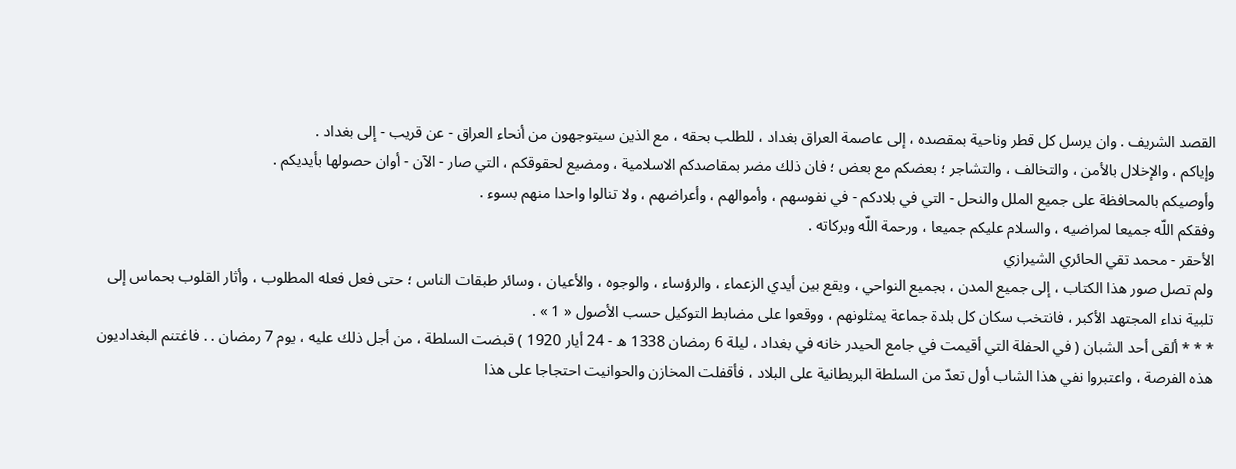القصد الشريف . وان يرسل كل قطر وناحية بمقصده ، إلى عاصمة العراق بغداد ، للطلب بحقه ، مع الذين سيتوجهون من أنحاء العراق - عن قريب - إلى بغداد .
وإياكم ، والإخلال بالأمن ، والتخالف ، والتشاجر ؛ بعضكم مع بعض ؛ فان ذلك مضر بمقاصدكم الاسلامية ، ومضيع لحقوقكم ، التي صار - الآن - أوان حصولها بأيديكم .
وأوصيكم بالمحافظة على جميع الملل والنحل - التي في بلادكم - في نفوسهم ، وأموالهم ، وأعراضهم ، ولا تنالوا واحدا منهم بسوء .
وفقكم اللّه جميعا لمراضيه ، والسلام عليكم جميعا ، ورحمة اللّه وبركاته .
الأحقر - محمد تقي الحائري الشيرازي
ولم تصل صور هذا الكتاب ، إلى جميع المدن ، بجميع النواحي ، ويقع بين أيدي الزعماء ، والرؤساء ، والوجوه ، والأعيان ، وسائر طبقات الناس ؛ حتى فعل فعله المطلوب ، وأثار القلوب بحماس إلى تلبية نداء المجتهد الأكبر ، فانتخب سكان كل بلدة جماعة يمثلونهم ، ووقعوا على مضابط التوكيل حسب الأصول « 1 » .
* * * ألقى أحد الشبان ( في الحفلة التي أقيمت في جامع الحيدر خانه في بغداد ، ليلة 6 رمضان 1338 ه - 24 أيار 1920 ) قبضت السلطة ، من أجل ذلك عليه ، يوم 7 رمضان . . فاغتنم البغداديون هذه الفرصة ، واعتبروا نفي هذا الشاب أول تعدّ من السلطة البريطانية على البلاد ، فأقفلت المخازن والحوانيت احتجاجا على هذا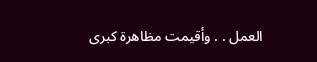العمل . . وأقيمت مظاهرة كبرى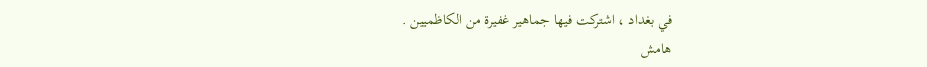في بغداد ، اشتركت فيها جماهير غفيرة من الكاظميين .
هامش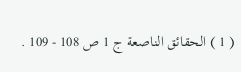( 1 ) الحقائق الناصعة ج 1 ص 108 - 109 .